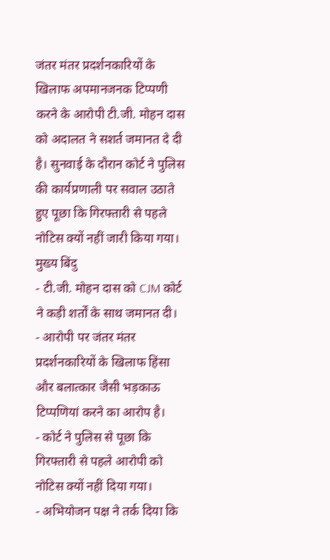जंतर मंतर प्रदर्शनकारियों के खिलाफ अपमानजनक टिप्पणी करने के आरोपी टी.जी. मोहन दास को अदालत ने सशर्त जमानत दे दी है। सुनवाई के दौरान कोर्ट ने पुलिस की कार्यप्रणाली पर सवाल उठाते हुए पूछा कि गिरफ्तारी से पहले नोटिस क्यों नहीं जारी किया गया।
मुख्य बिंदु
- टी.जी. मोहन दास को CJM कोर्ट ने कड़ी शर्तों के साथ जमानत दी।
- आरोपी पर जंतर मंतर प्रदर्शनकारियों के खिलाफ हिंसा और बलात्कार जैसी भड़काऊ टिप्पणियां करने का आरोप है।
- कोर्ट ने पुलिस से पूछा कि गिरफ्तारी से पहले आरोपी को नोटिस क्यों नहीं दिया गया।
- अभियोजन पक्ष ने तर्क दिया कि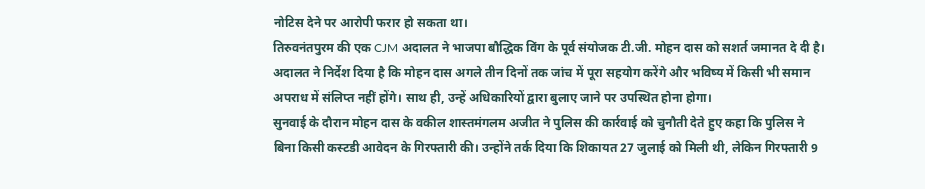नोटिस देने पर आरोपी फरार हो सकता था।
तिरुवनंतपुरम की एक CJM अदालत ने भाजपा बौद्धिक विंग के पूर्व संयोजक टी.जी. मोहन दास को सशर्त जमानत दे दी है। अदालत ने निर्देश दिया है कि मोहन दास अगले तीन दिनों तक जांच में पूरा सहयोग करेंगे और भविष्य में किसी भी समान अपराध में संलिप्त नहीं होंगे। साथ ही, उन्हें अधिकारियों द्वारा बुलाए जाने पर उपस्थित होना होगा।
सुनवाई के दौरान मोहन दास के वकील शास्तमंगलम अजीत ने पुलिस की कार्रवाई को चुनौती देते हुए कहा कि पुलिस ने बिना किसी कस्टडी आवेदन के गिरफ्तारी की। उन्होंने तर्क दिया कि शिकायत 27 जुलाई को मिली थी, लेकिन गिरफ्तारी 9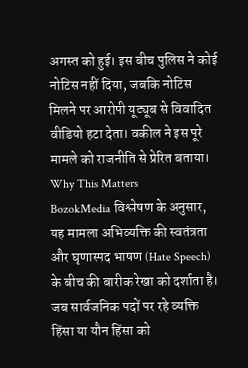अगस्त को हुई। इस बीच पुलिस ने कोई नोटिस नहीं दिया, जबकि नोटिस मिलने पर आरोपी यूट्यूब से विवादित वीडियो हटा देता। वकील ने इस पूरे मामले को राजनीति से प्रेरित बताया।
Why This Matters
BozokMedia विश्लेषण के अनुसार, यह मामला अभिव्यक्ति की स्वतंत्रता और घृणास्पद भाषण (Hate Speech) के बीच की बारीक रेखा को दर्शाता है। जब सार्वजनिक पदों पर रहे व्यक्ति हिंसा या यौन हिंसा को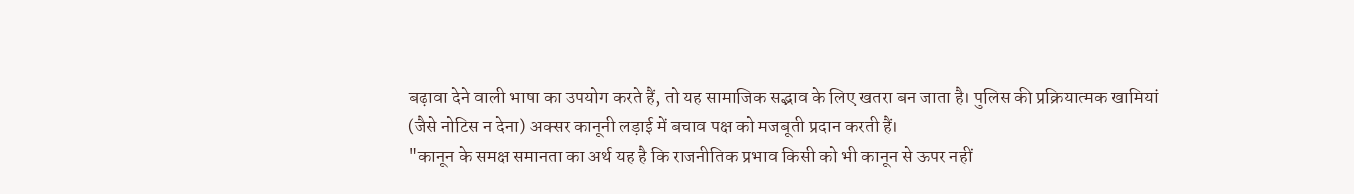बढ़ावा देने वाली भाषा का उपयोग करते हैं, तो यह सामाजिक सद्भाव के लिए खतरा बन जाता है। पुलिस की प्रक्रियात्मक खामियां (जैसे नोटिस न देना) अक्सर कानूनी लड़ाई में बचाव पक्ष को मजबूती प्रदान करती हैं।
"कानून के समक्ष समानता का अर्थ यह है कि राजनीतिक प्रभाव किसी को भी कानून से ऊपर नहीं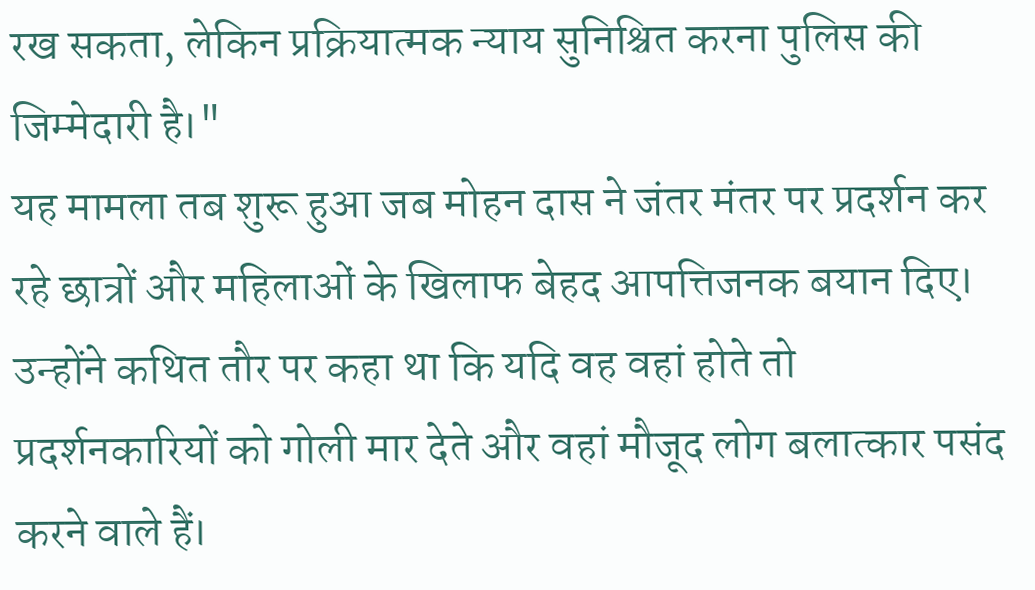रख सकता, लेकिन प्रक्रियात्मक न्याय सुनिश्चित करना पुलिस की जिम्मेदारी है।"
यह मामला तब शुरू हुआ जब मोहन दास ने जंतर मंतर पर प्रदर्शन कर रहे छात्रों और महिलाओं के खिलाफ बेहद आपत्तिजनक बयान दिए। उन्होंने कथित तौर पर कहा था कि यदि वह वहां होते तो प्रदर्शनकारियों को गोली मार देते और वहां मौजूद लोग बलात्कार पसंद करने वाले हैं।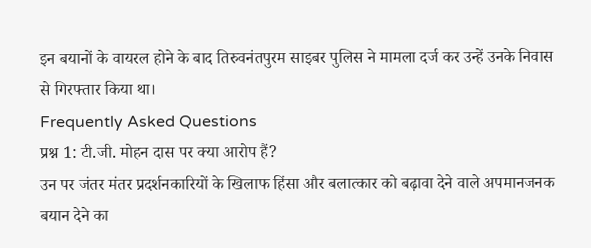इन बयानों के वायरल होने के बाद तिरुवनंतपुरम साइबर पुलिस ने मामला दर्ज कर उन्हें उनके निवास से गिरफ्तार किया था।
Frequently Asked Questions
प्रश्न 1: टी.जी. मोहन दास पर क्या आरोप हैं?
उन पर जंतर मंतर प्रदर्शनकारियों के खिलाफ हिंसा और बलात्कार को बढ़ावा देने वाले अपमानजनक बयान देने का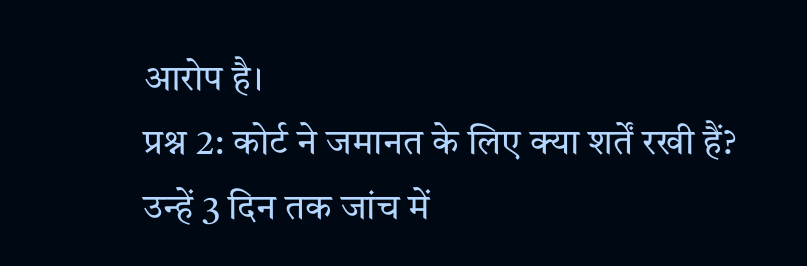आरोप है।
प्रश्न 2: कोर्ट ने जमानत के लिए क्या शर्तें रखी हैं?
उन्हें 3 दिन तक जांच में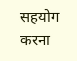सहयोग करना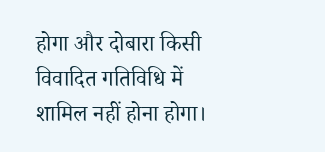होगा और दोबारा किसी विवादित गतिविधि में शामिल नहीं होना होगा।